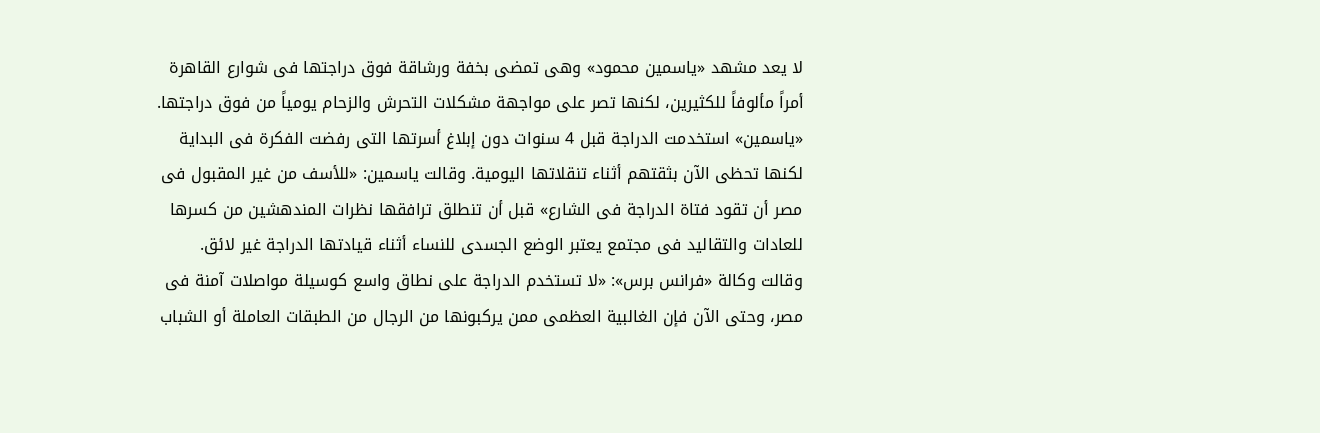لا يعد مشهد «ياسمين محمود» وهى تمضى بخفة ورشاقة فوق دراجتها فى شوارع القاهرة أمراً مألوفاً للكثيرين، لكنها تصر على مواجهة مشكلات التحرش والزحام يومياً من فوق دراجتها. «ياسمين» استخدمت الدراجة قبل 4 سنوات دون إبلاغ أسرتها التى رفضت الفكرة فى البداية لكنها تحظى الآن بثقتهم أثناء تنقلاتها اليومية. وقالت ياسمين: «للأسف من غير المقبول فى مصر أن تقود فتاة الدراجة فى الشارع» قبل أن تنطلق ترافقها نظرات المندهشين من كسرها للعادات والتقاليد فى مجتمع يعتبر الوضع الجسدى للنساء أثناء قيادتها الدراجة غير لائق.
وقالت وكالة «فرانس برس»: «لا تستخدم الدراجة على نطاق واسع كوسيلة مواصلات آمنة فى مصر، وحتى الآن فإن الغالبية العظمى ممن يركبونها من الرجال من الطبقات العاملة أو الشباب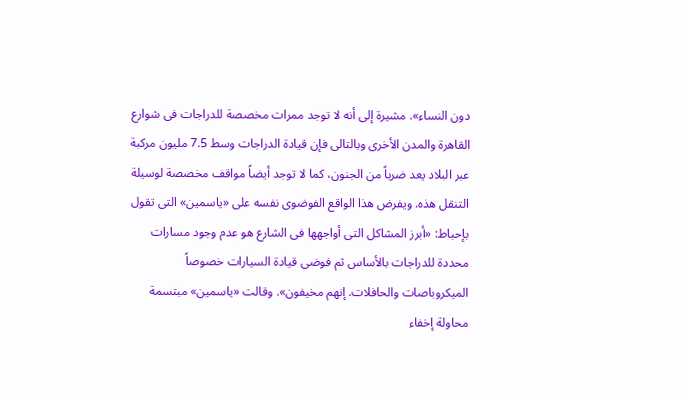دون النساء». مشيرة إلى أنه لا توجد ممرات مخصصة للدراجات فى شوارع القاهرة والمدن الأخرى وبالتالى فإن قيادة الدراجات وسط 7.5 مليون مركبة عبر البلاد يعد ضرباً من الجنون، كما لا توجد أيضاً مواقف مخصصة لوسيلة التنقل هذه. ويفرض هذا الواقع الفوضوى نفسه على «ياسمين» التى تقول بإحباط: «أبرز المشاكل التى أواجهها فى الشارع هو عدم وجود مسارات محددة للدراجات بالأساس ثم فوضى قيادة السيارات خصوصاً الميكروباصات والحافلات. إنهم مخيفون». وقالت «ياسمين» مبتسمة محاولة إخفاء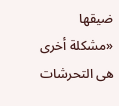ضيقها «مشكلة أخرى هى التحرشات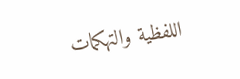اللفظية والتهكمات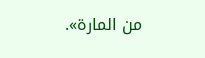من المارة».